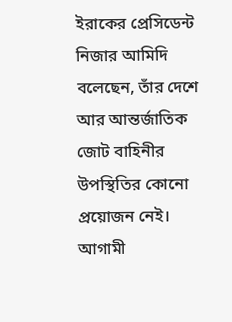ইরাকের প্রেসিডেন্ট নিজার আমিদি বলেছেন, তাঁর দেশে আর আন্তর্জাতিক জোট বাহিনীর উপস্থিতির কোনো প্রয়োজন নেই। আগামী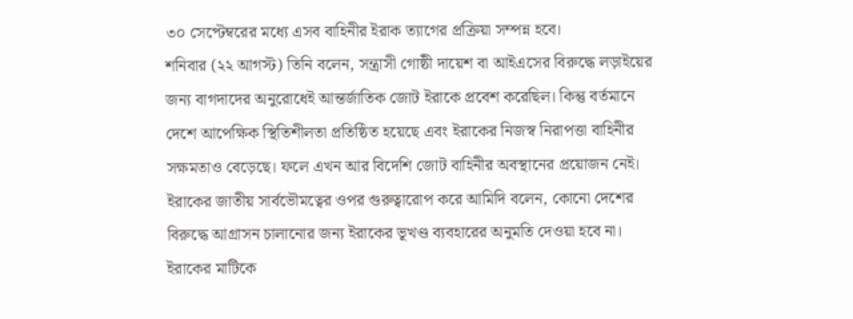৩০ সেপ্টেম্বরের মধ্যে এসব বাহিনীর ইরাক ত্যাগের প্রক্রিয়া সম্পন্ন হবে।
শনিবার (২২ আগস্ট) তিনি বলেন, সন্ত্রাসী গোষ্ঠী দায়েশ বা আইএসের বিরুদ্ধে লড়াইয়ের জন্য বাগদাদের অনুরোধেই আন্তর্জাতিক জোট ইরাকে প্রবেশ করেছিল। কিন্তু বর্তমানে দেশে আপেক্ষিক স্থিতিশীলতা প্রতিষ্ঠিত হয়েছে এবং ইরাকের নিজস্ব নিরাপত্তা বাহিনীর সক্ষমতাও বেড়েছে। ফলে এখন আর বিদেশি জোট বাহিনীর অবস্থানের প্রয়োজন নেই।
ইরাকের জাতীয় সার্বভৌমত্বের ওপর গুরুত্বারোপ করে আমিদি বলেন, কোনো দেশের বিরুদ্ধে আগ্রাসন চালানোর জন্য ইরাকের ভূখণ্ড ব্যবহারের অনুমতি দেওয়া হবে না। ইরাকের মাটিকে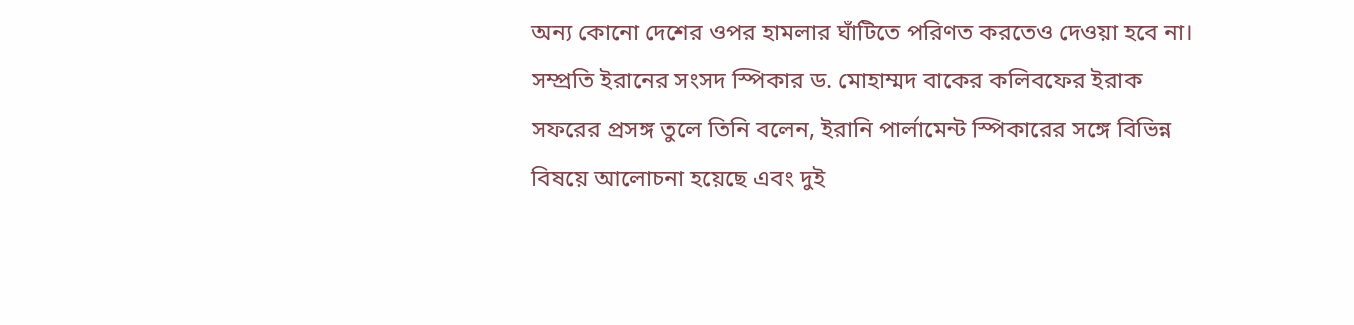অন্য কোনো দেশের ওপর হামলার ঘাঁটিতে পরিণত করতেও দেওয়া হবে না।
সম্প্রতি ইরানের সংসদ স্পিকার ড. মোহাম্মদ বাকের কলিবফের ইরাক সফরের প্রসঙ্গ তুলে তিনি বলেন, ইরানি পার্লামেন্ট স্পিকারের সঙ্গে বিভিন্ন বিষয়ে আলোচনা হয়েছে এবং দুই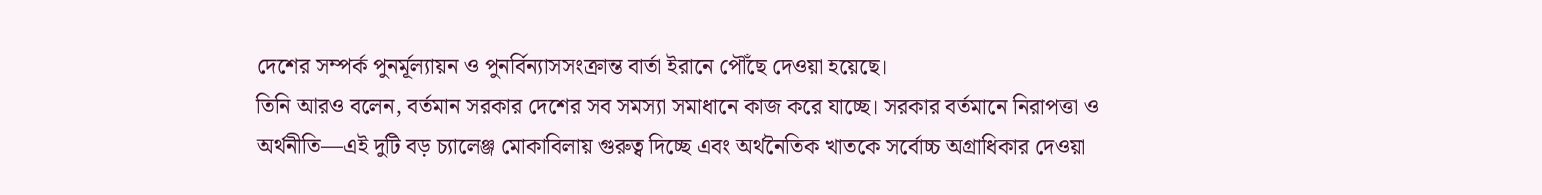দেশের সম্পর্ক পুনর্মূল্যায়ন ও পুনর্বিন্যাসসংক্রান্ত বার্তা ইরানে পৌঁছে দেওয়া হয়েছে।
তিনি আরও বলেন, বর্তমান সরকার দেশের সব সমস্যা সমাধানে কাজ করে যাচ্ছে। সরকার বর্তমানে নিরাপত্তা ও অর্থনীতি—এই দুটি বড় চ্যালেঞ্জ মোকাবিলায় গুরুত্ব দিচ্ছে এবং অর্থনৈতিক খাতকে সর্বোচ্চ অগ্রাধিকার দেওয়া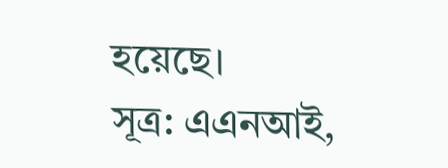হয়েছে।
সূত্র: এএনআই,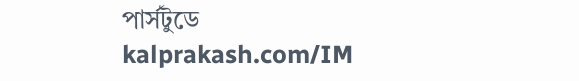পার্সটুডে
kalprakash.com/IM